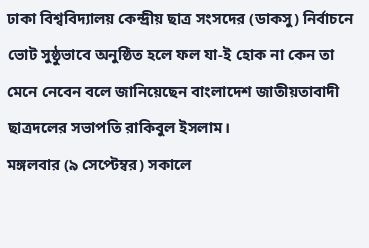ঢাকা বিশ্ববিদ্যালয় কেন্দ্রীয় ছাত্র সংসদের (ডাকসু) নির্বাচনে ভোট সুষ্ঠুভাবে অনুষ্ঠিত হলে ফল যা-ই হোক না কেন তা মেনে নেবেন বলে জানিয়েছেন বাংলাদেশ জাতীয়তাবাদী ছাত্রদলের সভাপতি রাকিবুল ইসলাম।
মঙ্গলবার (৯ সেপ্টেম্বর) সকালে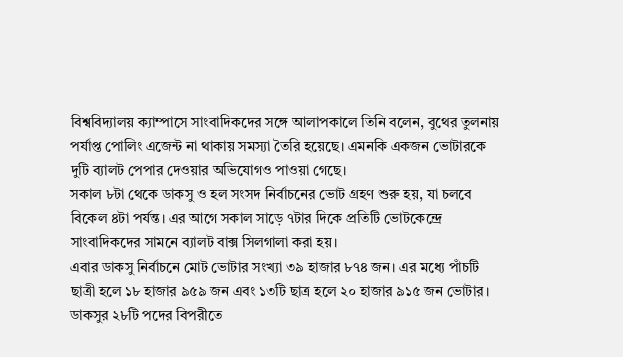বিশ্ববিদ্যালয় ক্যাম্পাসে সাংবাদিকদের সঙ্গে আলাপকালে তিনি বলেন, বুথের তুলনায় পর্যাপ্ত পোলিং এজেন্ট না থাকায় সমস্যা তৈরি হয়েছে। এমনকি একজন ভোটারকে দুটি ব্যালট পেপার দেওয়ার অভিযোগও পাওয়া গেছে।
সকাল ৮টা থেকে ডাকসু ও হল সংসদ নির্বাচনের ভোট গ্রহণ শুরু হয়, যা চলবে বিকেল ৪টা পর্যন্ত। এর আগে সকাল সাড়ে ৭টার দিকে প্রতিটি ভোটকেন্দ্রে সাংবাদিকদের সামনে ব্যালট বাক্স সিলগালা করা হয়।
এবার ডাকসু নির্বাচনে মোট ভোটার সংখ্যা ৩৯ হাজার ৮৭৪ জন। এর মধ্যে পাঁচটি ছাত্রী হলে ১৮ হাজার ৯৫৯ জন এবং ১৩টি ছাত্র হলে ২০ হাজার ৯১৫ জন ভোটার।
ডাকসুর ২৮টি পদের বিপরীতে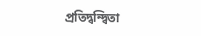প্রতিদ্বন্দ্বিতা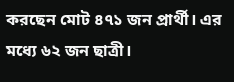করছেন মোট ৪৭১ জন প্রার্থী। এর মধ্যে ৬২ জন ছাত্রী।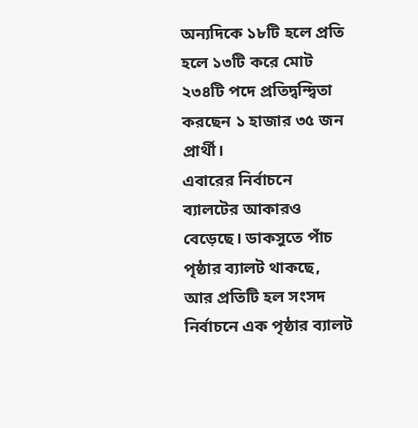অন্যদিকে ১৮টি হলে প্রতি হলে ১৩টি করে মোট ২৩৪টি পদে প্রতিদ্বন্দ্বিতা করছেন ১ হাজার ৩৫ জন প্রার্থী।
এবারের নির্বাচনে ব্যালটের আকারও বেড়েছে। ডাকসুতে পাঁচ পৃষ্ঠার ব্যালট থাকছে, আর প্রতিটি হল সংসদ নির্বাচনে এক পৃষ্ঠার ব্যালট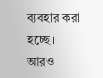ব্যবহার করা হচ্ছে।
আরও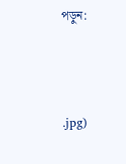পড়ুন:



.jpg)